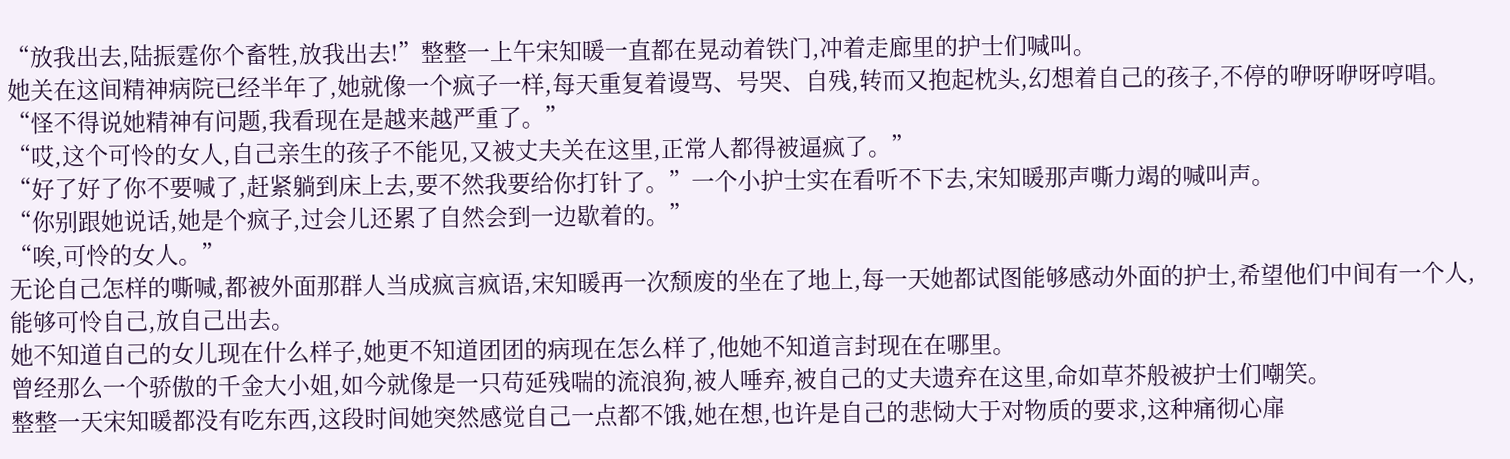“放我出去,陆振霆你个畜牲,放我出去!”整整一上午宋知暖一直都在晃动着铁门,冲着走廊里的护士们喊叫。
她关在这间精神病院已经半年了,她就像一个疯子一样,每天重复着谩骂、号哭、自残,转而又抱起枕头,幻想着自己的孩子,不停的咿呀咿呀哼唱。
“怪不得说她精神有问题,我看现在是越来越严重了。”
“哎,这个可怜的女人,自己亲生的孩子不能见,又被丈夫关在这里,正常人都得被逼疯了。”
“好了好了你不要喊了,赶紧躺到床上去,要不然我要给你打针了。”一个小护士实在看听不下去,宋知暖那声嘶力竭的喊叫声。
“你别跟她说话,她是个疯子,过会儿还累了自然会到一边歇着的。”
“唉,可怜的女人。”
无论自己怎样的嘶喊,都被外面那群人当成疯言疯语,宋知暖再一次颓废的坐在了地上,每一天她都试图能够感动外面的护士,希望他们中间有一个人,能够可怜自己,放自己出去。
她不知道自己的女儿现在什么样子,她更不知道团团的病现在怎么样了,他她不知道言封现在在哪里。
曾经那么一个骄傲的千金大小姐,如今就像是一只苟延残喘的流浪狗,被人唾弃,被自己的丈夫遗弃在这里,命如草芥般被护士们嘲笑。
整整一天宋知暖都没有吃东西,这段时间她突然感觉自己一点都不饿,她在想,也许是自己的悲恸大于对物质的要求,这种痛彻心扉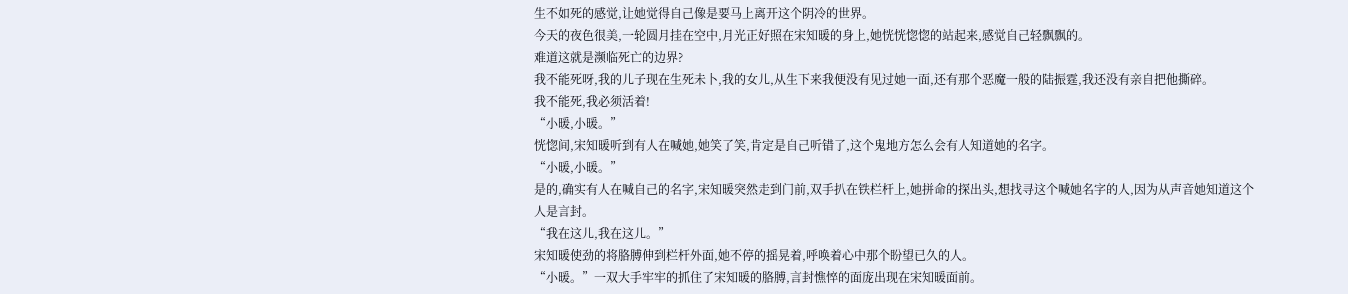生不如死的感觉,让她觉得自己像是要马上离开这个阴冷的世界。
今天的夜色很美,一轮圆月挂在空中,月光正好照在宋知暖的身上,她恍恍惚惚的站起来,感觉自己轻飘飘的。
难道这就是濒临死亡的边界?
我不能死呀,我的儿子现在生死未卜,我的女儿,从生下来我便没有见过她一面,还有那个恶魔一般的陆振霆,我还没有亲自把他撕碎。
我不能死,我必须活着!
“小暖,小暖。”
恍惚间,宋知暖听到有人在喊她,她笑了笑,肯定是自己听错了,这个鬼地方怎么会有人知道她的名字。
“小暖,小暖。”
是的,确实有人在喊自己的名字,宋知暖突然走到门前,双手扒在铁栏杆上,她拼命的探出头,想找寻这个喊她名字的人,因为从声音她知道这个人是言封。
“我在这儿,我在这儿。”
宋知暖使劲的将胳膊伸到栏杆外面,她不停的摇晃着,呼唤着心中那个盼望已久的人。
“小暖。”一双大手牢牢的抓住了宋知暖的胳膊,言封憔悴的面庞出现在宋知暖面前。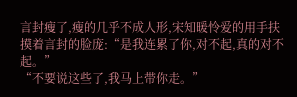言封瘦了,瘦的几乎不成人形,宋知暖怜爱的用手扶摸着言封的脸庞:“是我连累了你,对不起,真的对不起。”
“不要说这些了,我马上带你走。”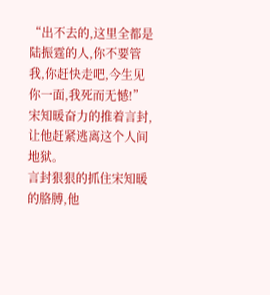“出不去的,这里全都是陆振霆的人,你不要管我,你赶快走吧,今生见你一面,我死而无憾!”
宋知暖奋力的推着言封,让他赶紧逃离这个人间地狱。
言封狠狠的抓住宋知暖的胳膊,他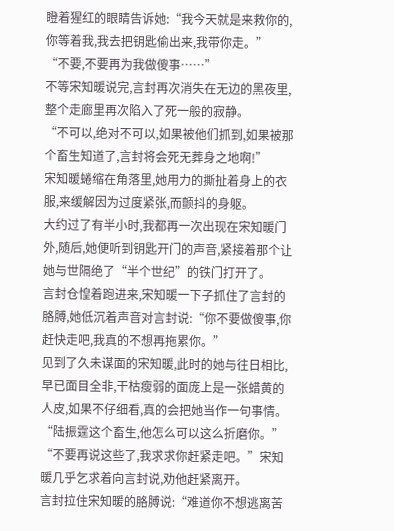瞪着猩红的眼睛告诉她:“我今天就是来救你的,你等着我,我去把钥匙偷出来,我带你走。”
“不要,不要再为我做傻事……”
不等宋知暖说完,言封再次消失在无边的黑夜里,整个走廊里再次陷入了死一般的寂静。
“不可以,绝对不可以,如果被他们抓到,如果被那个畜生知道了,言封将会死无葬身之地啊!”
宋知暖蜷缩在角落里,她用力的撕扯着身上的衣服,来缓解因为过度紧张,而颤抖的身躯。
大约过了有半小时,我都再一次出现在宋知暖门外,随后,她便听到钥匙开门的声音,紧接着那个让她与世隔绝了“半个世纪”的铁门打开了。
言封仓惶着跑进来,宋知暖一下子抓住了言封的胳膊,她低沉着声音对言封说:“你不要做傻事,你赶快走吧,我真的不想再拖累你。”
见到了久未谋面的宋知暖,此时的她与往日相比,早已面目全非,干枯瘦弱的面庞上是一张蜡黄的人皮,如果不仔细看,真的会把她当作一句事情。
“陆振霆这个畜生,他怎么可以这么折磨你。”
“不要再说这些了,我求求你赶紧走吧。”宋知暖几乎乞求着向言封说,劝他赶紧离开。
言封拉住宋知暖的胳膊说:“难道你不想逃离苦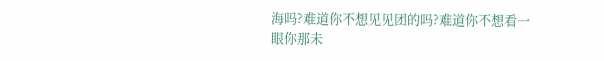海吗?难道你不想见见团的吗?难道你不想看一眼你那未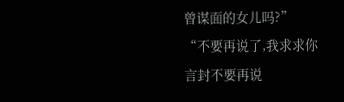曾谋面的女儿吗?”
“不要再说了,我求求你言封不要再说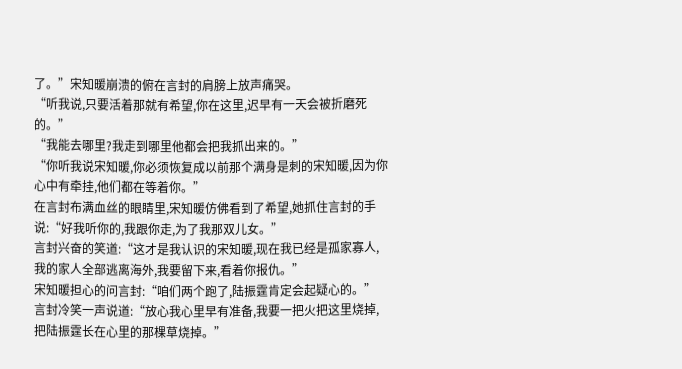了。”宋知暖崩溃的俯在言封的肩膀上放声痛哭。
“听我说,只要活着那就有希望,你在这里,迟早有一天会被折磨死的。”
“我能去哪里?我走到哪里他都会把我抓出来的。”
“你听我说宋知暖,你必须恢复成以前那个满身是刺的宋知暖,因为你心中有牵挂,他们都在等着你。”
在言封布满血丝的眼睛里,宋知暖仿佛看到了希望,她抓住言封的手说:“好我听你的,我跟你走,为了我那双儿女。”
言封兴奋的笑道:“这才是我认识的宋知暖,现在我已经是孤家寡人,我的家人全部逃离海外,我要留下来,看着你报仇。”
宋知暖担心的问言封:“咱们两个跑了,陆振霆肯定会起疑心的。”
言封冷笑一声说道:“放心我心里早有准备,我要一把火把这里烧掉,把陆振霆长在心里的那棵草烧掉。”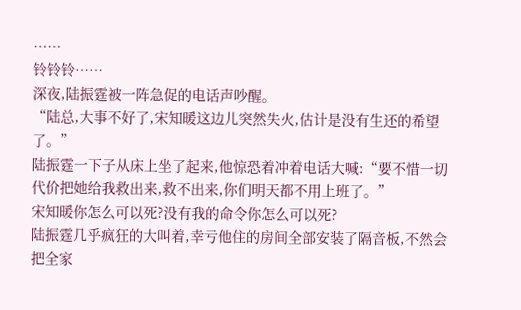……
铃铃铃……
深夜,陆振霆被一阵急促的电话声吵醒。
“陆总,大事不好了,宋知暖这边儿突然失火,估计是没有生还的希望了。”
陆振霆一下子从床上坐了起来,他惊恐着冲着电话大喊:“要不惜一切代价把她给我救出来,救不出来,你们明天都不用上班了。”
宋知暖你怎么可以死?没有我的命令你怎么可以死?
陆振霆几乎疯狂的大叫着,幸亏他住的房间全部安装了隔音板,不然会把全家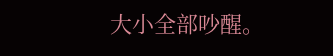大小全部吵醒。